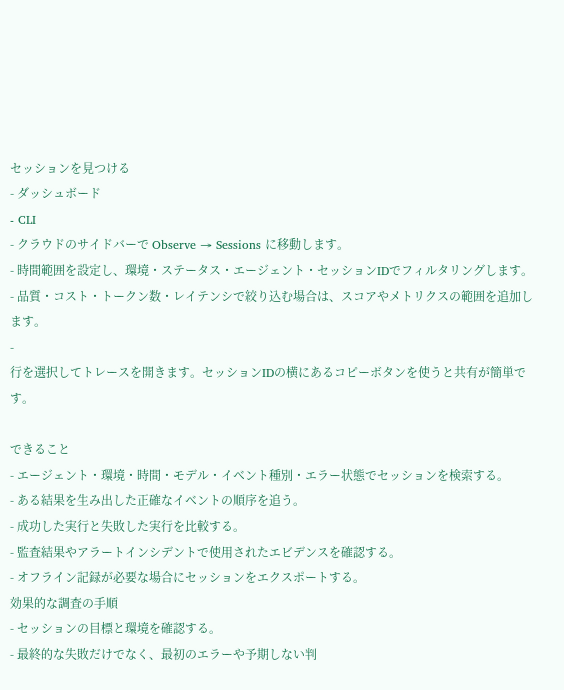セッションを見つける
- ダッシュボード
- CLI
- クラウドのサイドバーで Observe → Sessions に移動します。
- 時間範囲を設定し、環境・ステータス・エージェント・セッションIDでフィルタリングします。
- 品質・コスト・トークン数・レイテンシで絞り込む場合は、スコアやメトリクスの範囲を追加します。
-
行を選択してトレースを開きます。セッションIDの横にあるコピーボタンを使うと共有が簡単です。

できること
- エージェント・環境・時間・モデル・イベント種別・エラー状態でセッションを検索する。
- ある結果を生み出した正確なイベントの順序を追う。
- 成功した実行と失敗した実行を比較する。
- 監査結果やアラートインシデントで使用されたエビデンスを確認する。
- オフライン記録が必要な場合にセッションをエクスポートする。
効果的な調査の手順
- セッションの目標と環境を確認する。
- 最終的な失敗だけでなく、最初のエラーや予期しない判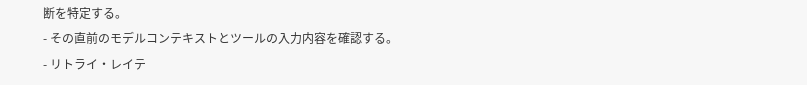断を特定する。
- その直前のモデルコンテキストとツールの入力内容を確認する。
- リトライ・レイテ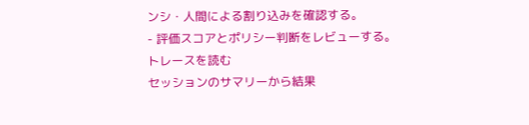ンシ・人間による割り込みを確認する。
- 評価スコアとポリシー判断をレビューする。
トレースを読む
セッションのサマリーから結果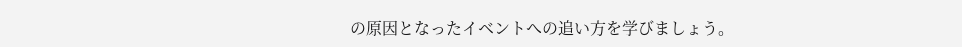の原因となったイベントへの追い方を学びましょう。